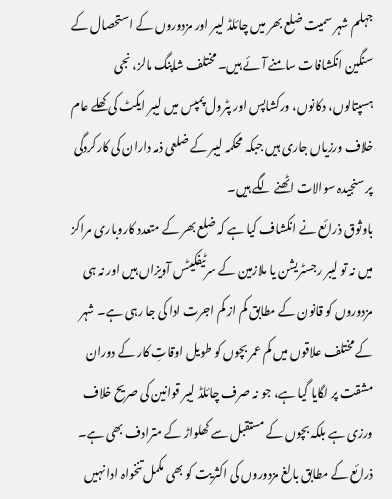جہلم شہر سمیت ضلع بھر میں چائلڈ لیبر اور مزدوروں کے استحصال کے سنگین انکشافات سامنے آئے ہیں۔ مختلف شاپنگ مالز، نجی ہسپتالوں، دکانوں، ورکشاپس اور پٹرول پمپس میں لیبر ایکٹ کی کھلے عام خلاف ورزیاں جاری ہیں جبکہ محکمہ لیبر کے ضلعی ذمہ داران کی کارکردگی پر سنجیدہ سوالات اٹھنے لگے ہیں۔
باوثوق ذرائع نے انکشاف کیا ہے کہ ضلع بھر کے متعدد کاروباری مراکز میں نہ تو لیبر رجسٹریشن یا ملازمین کے سرٹیفکیٹس آویزاں ہیں اور نہ ہی مزدوروں کو قانون کے مطابق کم از کم اجرت ادا کی جا رہی ہے۔ شہر کے مختلف علاقوں میں کم عمر بچوں کو طویل اوقاتِ کار کے دوران مشقت پر لگایا گیا ہے، جو نہ صرف چائلڈ لیبر قوانین کی صریح خلاف ورزی ہے بلکہ بچوں کے مستقبل سے کھلواڑ کے مترادف بھی ہے۔
ذرائع کے مطابق بالغ مزدوروں کی اکثریت کو بھی مکمل تنخواہ ادا نہیں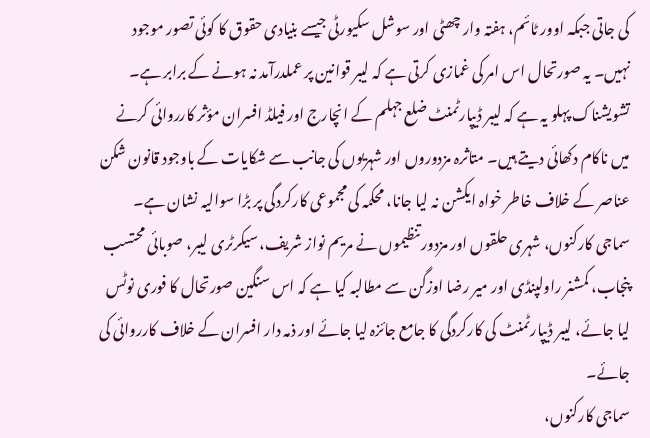کی جاتی جبکہ اوور ٹائم، ہفتہ وار چھٹی اور سوشل سکیورٹی جیسے بنیادی حقوق کا کوئی تصور موجود نہیں۔ یہ صورتحال اس امر کی غمازی کرتی ہے کہ لیبر قوانین پر عملدرآمد نہ ہونے کے برابر ہے۔
تشویشناک پہلو یہ ہے کہ لیبر ڈیپارٹمنٹ ضلع جہلم کے انچارج اور فیلڈ افسران مؤثر کارروائی کرنے میں ناکام دکھائی دیتے ہیں۔ متاثرہ مزدوروں اور شہریوں کی جانب سے شکایات کے باوجود قانون شکن عناصر کے خلاف خاطر خواہ ایکشن نہ لیا جانا، محکمہ کی مجموعی کارکردگی پر بڑا سوالیہ نشان ہے۔
سماجی کارکنوں، شہری حلقوں اور مزدور تنظیموں نے مریم نواز شریف، سیکرٹری لیبر، صوبائی محتسب پنجاب، کمشنر راولپنڈی اور میر رضا اوزگن سے مطالبہ کیا ہے کہ اس سنگین صورتحال کا فوری نوٹس لیا جائے، لیبر ڈیپارٹمنٹ کی کارکردگی کا جامع جائزہ لیا جائے اور ذمہ دار افسران کے خلاف کارروائی کی جائے۔
سماجی کارکنوں،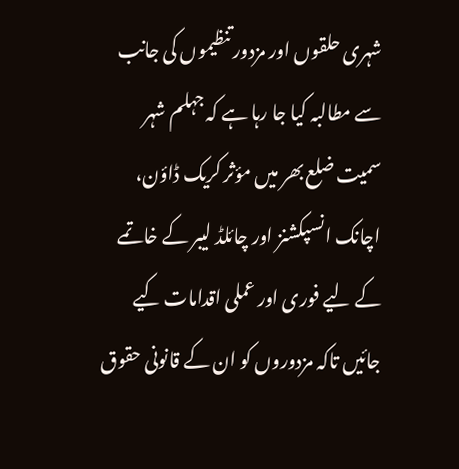شہری حلقوں اور مزدور تنظیموں کی جانب سے مطالبہ کیا جا رہا ہے کہ جہلم شہر سمیت ضلع بھر میں مؤثر کریک ڈاؤن، اچانک انسپکشنز اور چائلڈ لیبر کے خاتمے کے لیے فوری اور عملی اقدامات کیے جائیں تاکہ مزدوروں کو ان کے قانونی حقوق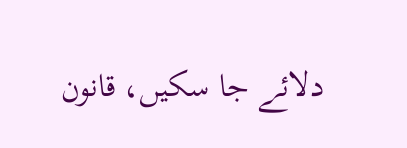دلائے جا سکیں، قانون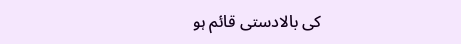کی بالادستی قائم ہو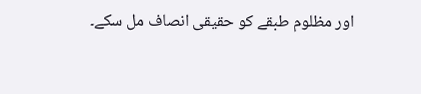اور مظلوم طبقے کو حقیقی انصاف مل سکے۔